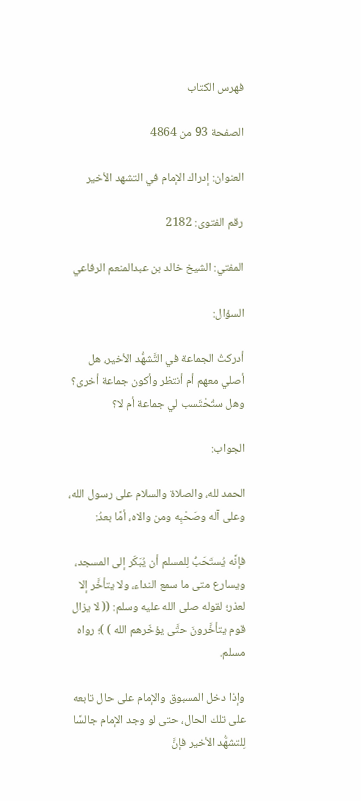فهرس الكتاب

الصفحة 93 من 4864

العنوان: إدراك الإمام في التشهد الأخير

رقم الفتوى: 2182

المفتي: الشيخ خالد بن عبدالمنعم الرفاعي

السؤال:

أدركتُ الجماعة في التَّشهُّد الأخير، هل أصلي معهم أم أنتظر وأكون جماعة أخرى؟ وهل ستُحْتَسب لي جماعة أم لا؟

الجواب:

الحمد لله، والصلاة والسلام على رسول الله، وعلى آله وصَحْبِه ومن والاه، أمَّا بعدُ:

فإنَّه يُستَحَبُّ لِلمسلم أن يُبَكّر إلى المسجد، ويسارع متى ما سمع النداء، ولا يتأخَّر إلا لعذر؛ لقوله صلى الله عليه وسلم: (( لا يزال قوم يتأخَّرونَ حتَّى يؤخّرهم الله ) )؛ رواه مسلم.

وإذا دخل المسبوق والإمام على حال تابعه على تلك الحال، حتى لو وجد الإمام جالسًا لِلتشهُّد الأخير فإنَّ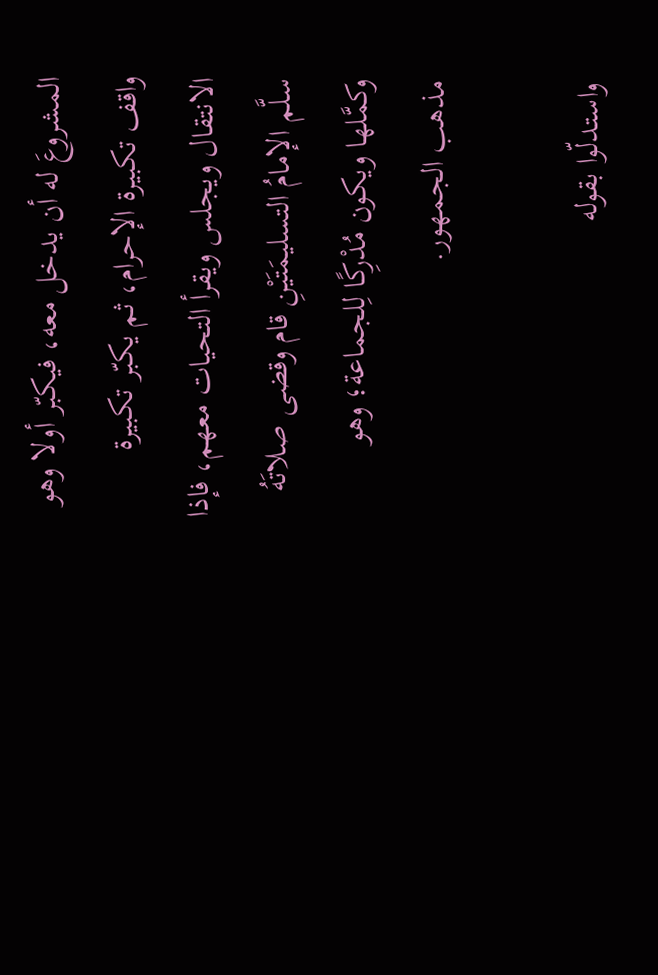المشروعَ له أن يدخل معه، فيكبّر أولا وهو واقف تكبيرة الإحرام، ثم يكبّر تكبيرة الانتقال ويجلس ويقرأ التحيات معهم، فإذا سلَّم الإمامُ التسليمَتَيْنِ قام وقضى صلاتَهُ وكمَّلها ويكون مُدْرِكًا لِلجماعة؛ وهو مذهب الجمهور.

واستدلّوا بقوله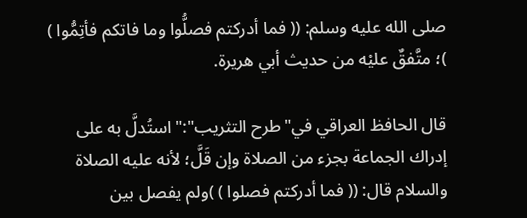صلى الله عليه وسلم: (( فما أدركتم فصلُّوا وما فاتكم فأتِمُّوا ) )؛ متَّفقٌ عليْه من حديث أبي هريرة.

قال الحافظ العراقي في"طرح التثريب":"استُدلَّ به على إدراك الجماعة بجزء من الصلاة وإن قَلَّ؛ لأنه عليه الصلاة والسلام قال: (( فما أدركتم فصلوا ) )ولم يفصل بين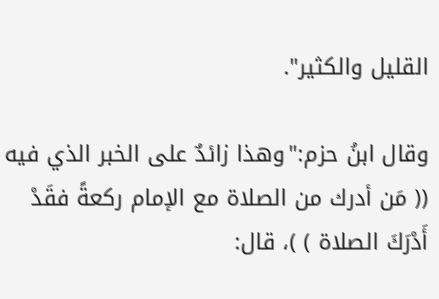القليل والكثير".

وقال ابنُ حزم:"وهذا زائدٌ على الخبر الذي فيه (( مَن أدرك من الصلاة مع الإمام ركعةً فقَدْ أَدْرَكَ الصلاة ) )، قال: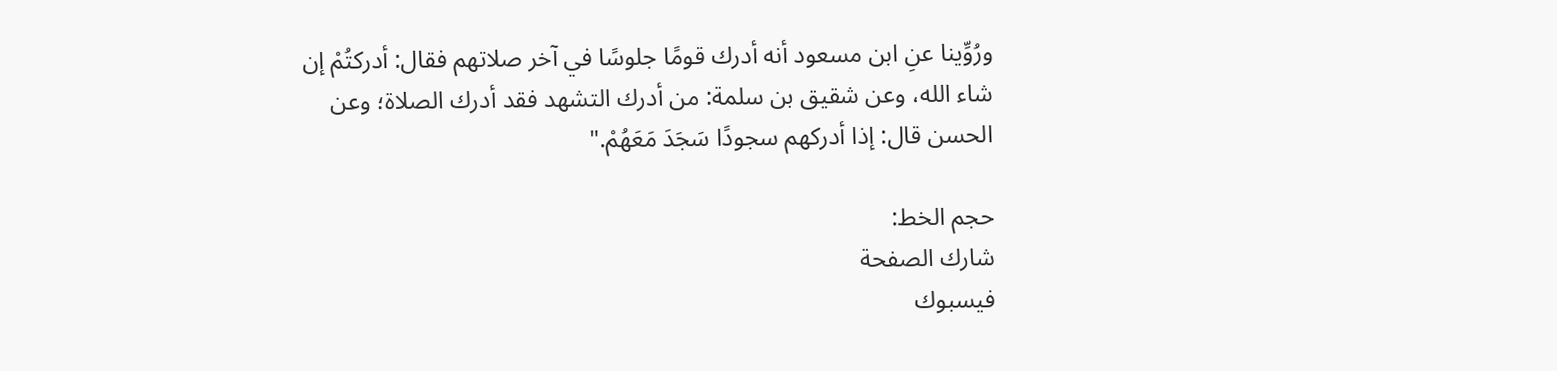ورُوِّينا عنِ ابن مسعود أنه أدرك قومًا جلوسًا في آخر صلاتهم فقال: أدركتُمْ إن شاء الله، وعن شقيق بن سلمة: من أدرك التشهد فقد أدرك الصلاة؛ وعن الحسن قال: إذا أدركهم سجودًا سَجَدَ مَعَهُمْ."

حجم الخط:
شارك الصفحة
فيسبوك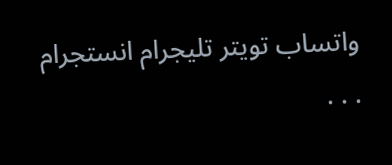واتساب تويتر تليجرام انستجرام
. . .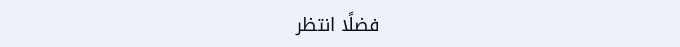فضلًا انتظر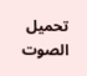تحميل الصوت